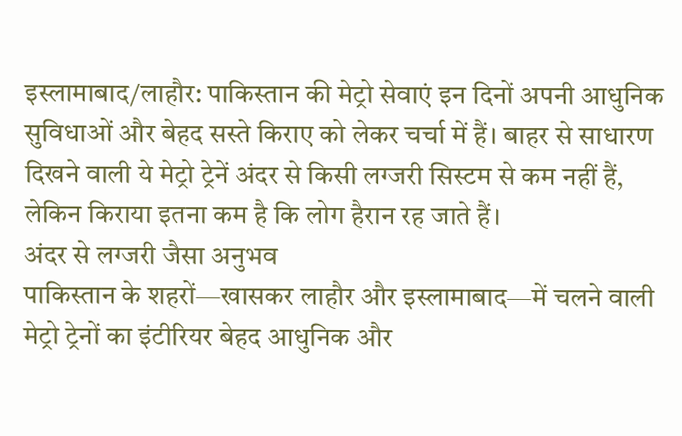इस्लामाबाद/लाहौर: पाकिस्तान की मेट्रो सेवाएं इन दिनों अपनी आधुनिक सुविधाओं और बेहद सस्ते किराए को लेकर चर्चा में हैं। बाहर से साधारण दिखने वाली ये मेट्रो ट्रेनें अंदर से किसी लग्जरी सिस्टम से कम नहीं हैं, लेकिन किराया इतना कम है कि लोग हैरान रह जाते हैं।
अंदर से लग्जरी जैसा अनुभव
पाकिस्तान के शहरों—खासकर लाहौर और इस्लामाबाद—में चलने वाली मेट्रो ट्रेनों का इंटीरियर बेहद आधुनिक और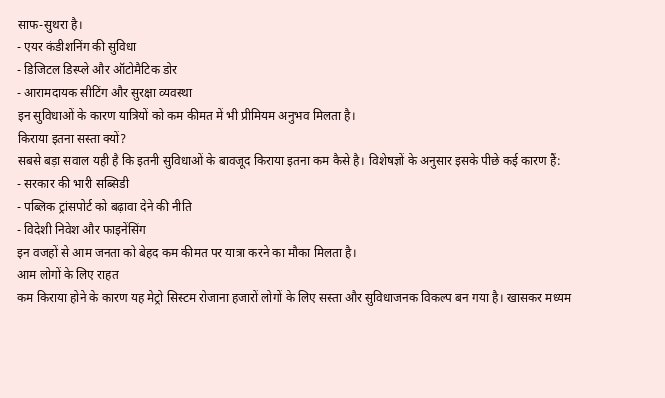साफ-सुथरा है।
- एयर कंडीशनिंग की सुविधा
- डिजिटल डिस्प्ले और ऑटोमैटिक डोर
- आरामदायक सीटिंग और सुरक्षा व्यवस्था
इन सुविधाओं के कारण यात्रियों को कम कीमत में भी प्रीमियम अनुभव मिलता है।
किराया इतना सस्ता क्यों?
सबसे बड़ा सवाल यही है कि इतनी सुविधाओं के बावजूद किराया इतना कम कैसे है। विशेषज्ञों के अनुसार इसके पीछे कई कारण हैं:
- सरकार की भारी सब्सिडी
- पब्लिक ट्रांसपोर्ट को बढ़ावा देने की नीति
- विदेशी निवेश और फाइनेंसिंग
इन वजहों से आम जनता को बेहद कम कीमत पर यात्रा करने का मौका मिलता है।
आम लोगों के लिए राहत
कम किराया होने के कारण यह मेट्रो सिस्टम रोजाना हजारों लोगों के लिए सस्ता और सुविधाजनक विकल्प बन गया है। खासकर मध्यम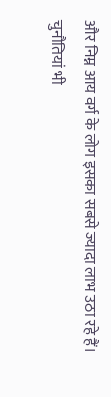और निम्न आय वर्ग के लोग इसका सबसे ज्यादा लाभ उठा रहे हैं।
चुनौतियां भी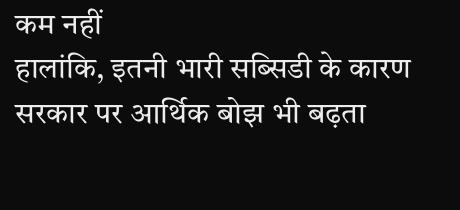कम नहीं
हालांकि, इतनी भारी सब्सिडी के कारण सरकार पर आर्थिक बोझ भी बढ़ता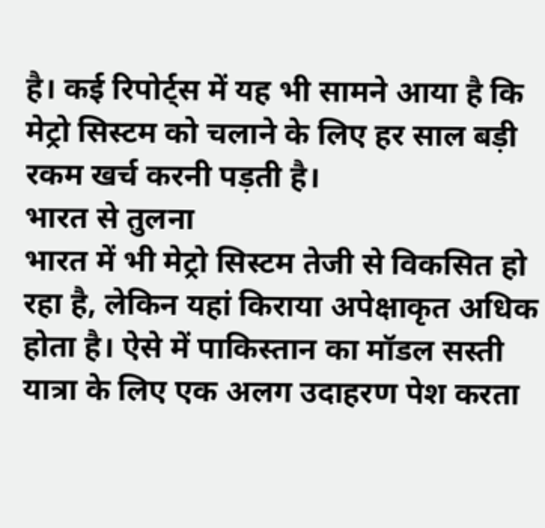है। कई रिपोर्ट्स में यह भी सामने आया है कि मेट्रो सिस्टम को चलाने के लिए हर साल बड़ी रकम खर्च करनी पड़ती है।
भारत से तुलना
भारत में भी मेट्रो सिस्टम तेजी से विकसित हो रहा है, लेकिन यहां किराया अपेक्षाकृत अधिक होता है। ऐसे में पाकिस्तान का मॉडल सस्ती यात्रा के लिए एक अलग उदाहरण पेश करता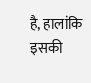है, हालांकि इसकी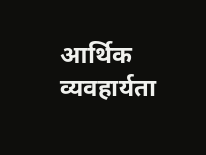आर्थिक व्यवहार्यता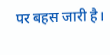पर बहस जारी है।